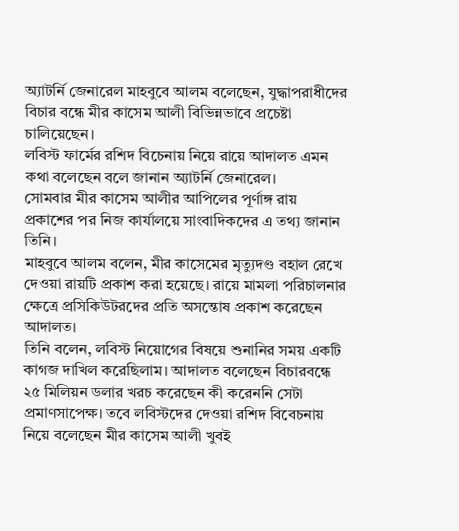অ্যাটর্নি জেনারেল মাহবুবে আলম বলেছেন, যুদ্ধাপরাধীদের বিচার বন্ধে মীর কাসেম আলী বিভিন্নভাবে প্রচেষ্টা চালিয়েছেন।
লবিস্ট ফার্মের রশিদ বিচেনায় নিয়ে রায়ে আদালত এমন কথা বলেছেন বলে জানান অ্যাটর্নি জেনারেল।
সোমবার মীর কাসেম আলীর আপিলের পূর্ণাঙ্গ রায় প্রকাশের পর নিজ কার্যালয়ে সাংবাদিকদের এ তথ্য জানান তিনি।
মাহবুবে আলম বলেন, মীর কাসেমের মৃত্যুদণ্ড বহাল রেখে দেওয়া রায়টি প্রকাশ করা হয়েছে। রায়ে মামলা পরিচালনার ক্ষেত্রে প্রসিকিউটরদের প্রতি অসন্তোষ প্রকাশ করেছেন আদালত।
তিনি বলেন, লবিস্ট নিয়োগের বিষয়ে শুনানির সময় একটি কাগজ দাখিল করেছিলাম। আদালত বলেছেন বিচারবন্ধে ২৫ মিলিয়ন ডলার খরচ করেছেন কী করেননি সেটা প্রমাণসাপেক্ষ। তবে লবিস্টদের দেওয়া রশিদ বিবেচনায় নিয়ে বলেছেন মীর কাসেম আলী খুবই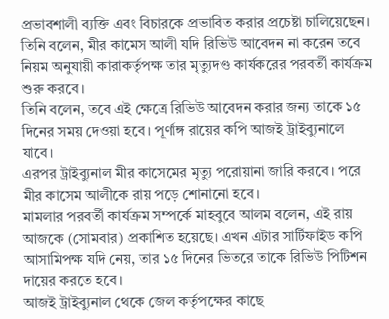প্রভাবশালী ব্যক্তি এবং বিচারকে প্রভাবিত করার প্রচেষ্টা চালিয়েছেন।
তিনি বলেন, মীর কামেস আলী যদি রিভিউ আবেদন না করেন তবে নিয়ম অনুযায়ী কারাকর্তৃপক্ষ তার মৃত্যুদণ্ড কার্যকরের পরবর্তী কার্যক্রম শুরু করবে।
তিনি বলেন, তবে এই ক্ষেত্রে রিভিউ আবেদন করার জন্য তাকে ১৫ দিনের সময় দেওয়া হবে। পূর্ণাঙ্গ রায়ের কপি আজই ট্রাইব্যুনালে যাবে।
এরপর ট্রাইব্যুনাল মীর কাসেমের মৃত্যু পরোয়ানা জারি করবে। পরে মীর কাসেম আলীকে রায় পড়ে শোনানো হবে।
মামলার পরবর্তী কার্যক্রম সম্পর্কে মাহবুবে আলম বলেন, এই রায় আজকে (সোমবার) প্রকাশিত হয়েছে। এখন এটার সার্টিফাইড কপি আসামিপক্ষ যদি নেয়, তার ১৫ দিনের ভিতরে তাকে রিভিউ পিটিশন দায়ের করতে হবে।
আজই ট্রাইব্যুনাল থেকে জেল কর্তৃপক্ষের কাছে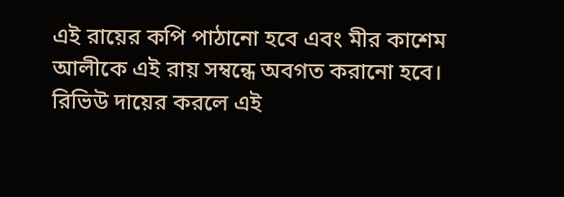এই রায়ের কপি পাঠানো হবে এবং মীর কাশেম আলীকে এই রায় সম্বন্ধে অবগত করানো হবে। রিভিউ দায়ের করলে এই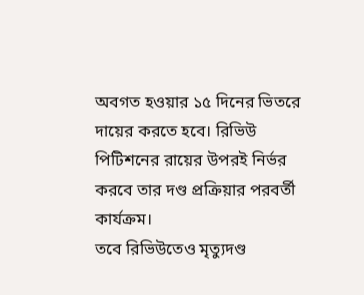অবগত হওয়ার ১৫ দিনের ভিতরে দায়ের করতে হবে। রিভিউ পিটিশনের রায়ের উপরই নির্ভর করবে তার দণ্ড প্রক্রিয়ার পরবর্তী কার্যক্রম।
তবে রিভিউতেও মৃত্যুদণ্ড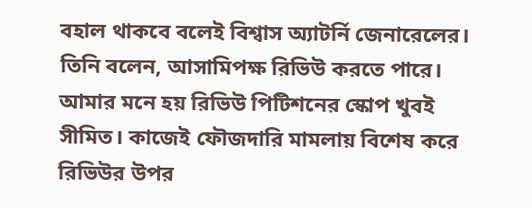বহাল থাকবে বলেই বিশ্বাস অ্যাটর্নি জেনারেলের।
তিনি বলেন, আসামিপক্ষ রিভিউ করতে পারে। আমার মনে হয় রিভিউ পিটিশনের স্কোপ খুবই সীমিত। কাজেই ফৌজদারি মামলায় বিশেষ করে রিভিউর উপর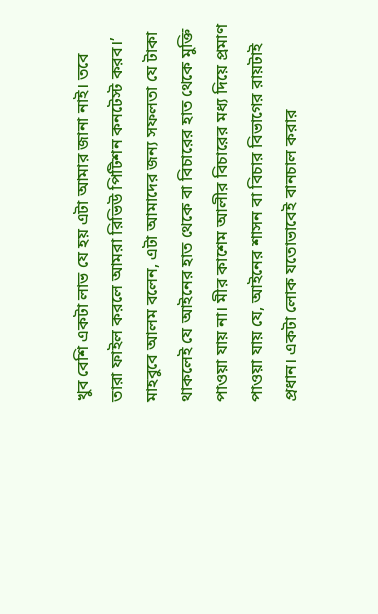খুব বেশি একটা লাভ যে হয় এটা আমার জানা নাই। তবে তারা ফাইল করলে আমরা রিভিউ পিটিশন কনটেস্ট করব।’
মাহবুবে আলম বলেন, এটা আমাদের জন্য সফলতা যে টাকা থাকলেই যে আইনের হাত থেকে বা বিচারের হাত থেকে মুক্তি পাওয়া যায় না। মীর কাশেম আলীর বিচারের মধ্য দিয়ে প্রমাণ পাওয়া যায় যে, আইনের শাসন বা বিচার বিভাগের রায়টাই প্রধান। একটা লোক যতোভাবেই বানচাল করার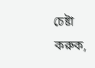চেষ্টা করুক,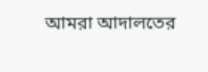আমরা আদালতের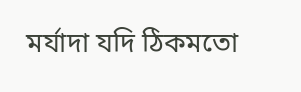মর্যাদা যদি ঠিকমতো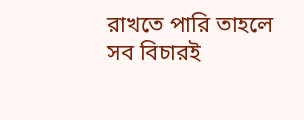রাখতে পারি তাহলে সব বিচারই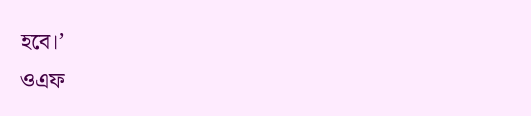হবে।’
ওএফ